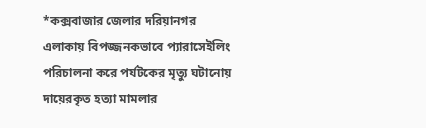*কক্সবাজার জেলার দরিয়ানগর এলাকায় বিপজ্জনকভাবে প্যারাসেইলিং পরিচালনা করে পর্যটকের মৃত্যু ঘটানোয় দায়েরকৃত হত্যা মামলার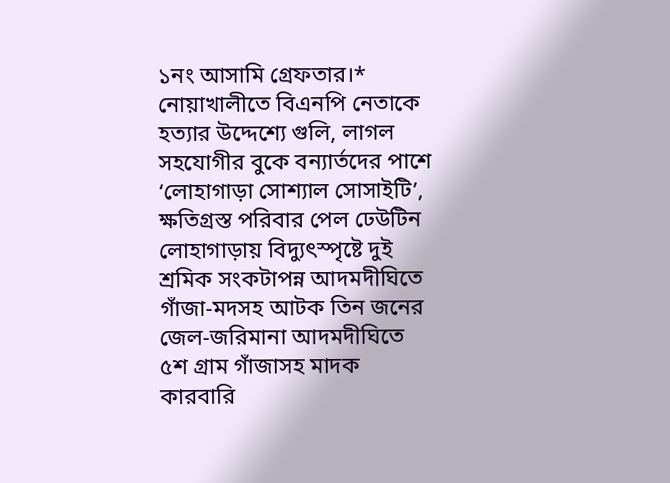১নং আসামি গ্রেফতার।* নোয়াখালীতে বিএনপি নেতাকে হত্যার উদ্দেশ্যে গুলি, লাগল সহযোগীর বুকে বন্যার্তদের পাশে ‘লোহাগাড়া সোশ্যাল সোসাইটি’, ক্ষতিগ্রস্ত পরিবার পেল ঢেউটিন লোহাগাড়ায় বিদ্যুৎস্পৃষ্টে দুই শ্রমিক সংকটাপন্ন আদমদীঘিতে গাঁজা-মদসহ আটক তিন জনের জেল-জরিমানা আদমদীঘিতে ৫শ গ্রাম গাঁজাসহ মাদক কারবারি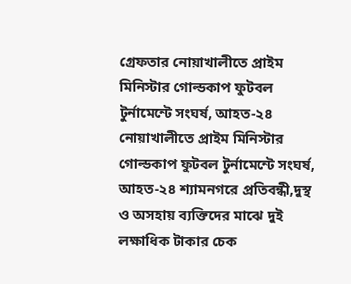গ্রেফতার নোয়াখালীতে প্রাইম মিনিস্টার গোল্ডকাপ ফুটবল টুর্নামেন্টে সংঘর্ষ, আহত-২৪ নোয়াখালীতে প্রাইম মিনিস্টার গোল্ডকাপ ফুটবল টুর্নামেন্টে সংঘর্ষ, আহত-২৪ শ্যামনগরে প্রতিবন্ধী,দুস্থ ও অসহায় ব্যক্তিদের মাঝে দুই লক্ষাধিক টাকার চেক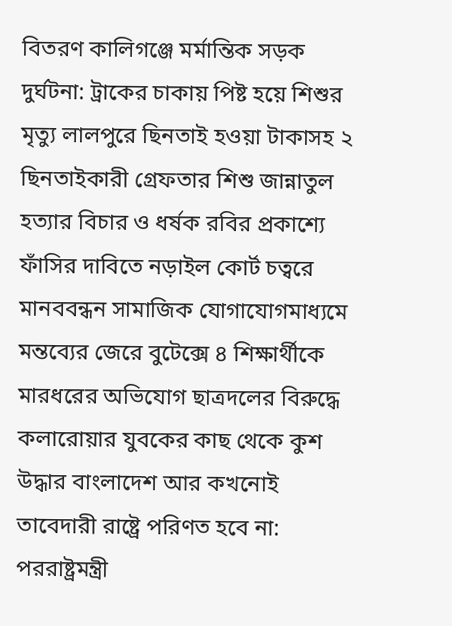বিতরণ কালিগঞ্জে মর্মান্তিক সড়ক দুর্ঘটনা: ট্রাকের চাকায় পিষ্ট হয়ে শিশুর মৃত্যু লালপুরে ছিনতাই হওয়া টাকাসহ ২ ছিনতাইকারী গ্রেফতার শিশু জান্নাতুল হত্যার বিচার ও ধর্ষক রবির প্রকাশ্যে ফাঁসির দাবিতে নড়াইল কোর্ট চত্বরে মানববন্ধন সামাজিক যোগাযোগমাধ্যমে মন্তব্যের জেরে বুটেক্সে ৪ শিক্ষার্থীকে মারধরের অভিযোগ ছাত্রদলের বিরুদ্ধে কলারোয়ার যুবকের কাছ থেকে কুশ উদ্ধার বাংলাদেশ আর কখনোই তাবেদারী রাষ্ট্রে পরিণত হবে না: পররাষ্ট্রমন্ত্রী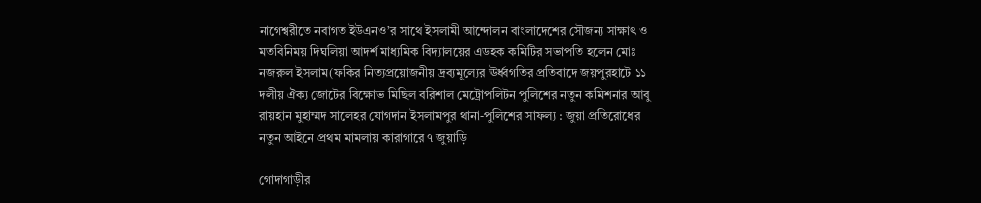নাগেশ্বরীতে নবাগত ইউএনও’র সাথে ইসলামী আন্দোলন বাংলাদেশের সৌজন্য সাক্ষাৎ ও মতবিনিময় দিঘলিয়া আদর্শ মাধ্যমিক বিদ্যালয়ের এডহক কমিটির সভাপতি হলেন মোঃ নজরুল ইসলাম(ফকির নিত্যপ্রয়োজনীয় দ্রব্যমূল্যের ঊর্ধ্বগতির প্রতিবাদে জয়পুরহাটে ১১ দলীয় ঐক্য জোটের বিক্ষোভ মিছিল বরিশাল মেট্রোপলিটন পুলিশের নতুন কমিশনার আবু রায়হান মুহাম্মদ সালেহর যোগদান ইসলামপুর থানা-পুলিশের সাফল্য : জুয়া প্রতিরোধের নতুন আইনে প্রথম মামলায় কারাগারে ৭ জুয়াড়ি

গোদাগাড়ীর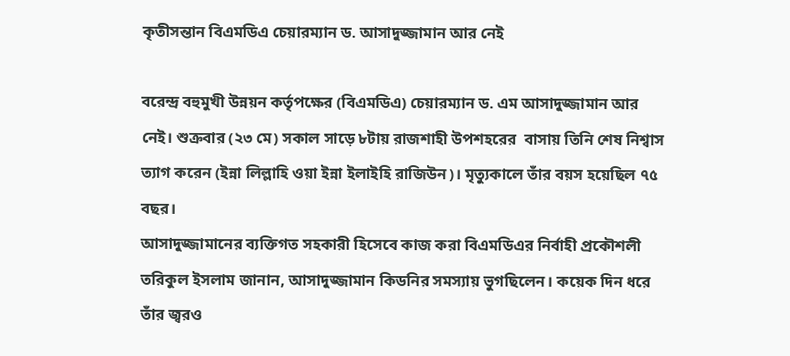কৃতীসন্তান বিএমডিএ চেয়ারম্যান ড. আসাদুজ্জামান আর নেই

বরেন্দ্র বহুমুখী উন্নয়ন কর্তৃপক্ষের (বিএমডিএ) চেয়ারম্যান ড. এম আসাদুজ্জামান আর নেই। শুক্রবার (২৩ মে) সকাল সাড়ে ৮টায় রাজশাহী উপশহরের  বাসায় তিনি শেষ নিশ্বাস ত্যাগ করেন (ইন্না লিল্লাহি ওয়া ইন্না ইলাইহি রাজিউন)। মৃত্যুকালে তাঁর বয়স হয়েছিল ৭৫ বছর।
আসাদুজ্জামানের ব্যক্তিগত সহকারী হিসেবে কাজ করা বিএমডিএর নির্বাহী প্রকৌশলী তরিকুল ইসলাম জানান, আসাদুজ্জামান কিডনির সমস্যায় ভুগছিলেন। কয়েক দিন ধরে তাঁর জ্বরও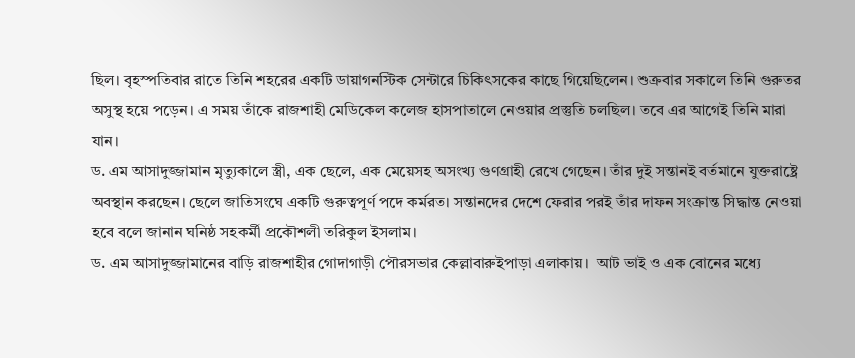ছিল। বৃহস্পতিবার রাতে তিনি শহরের একটি ডায়াগনস্টিক সেন্টারে চিকিৎসকের কাছে গিয়েছিলেন। শুক্রবার সকালে তিনি গুরুতর অসুস্থ হয়ে পড়েন। এ সময় তাঁকে রাজশাহী মেডিকেল কলেজ হাসপাতালে নেওয়ার প্রস্তুতি চলছিল। তবে এর আগেই তিনি মারা যান।
ড. এম আসাদুজ্জামান মৃত্যুকালে স্ত্রী, এক ছেলে, এক মেয়েসহ অসংখ্য গুণগ্রাহী রেখে গেছেন। তাঁর দুই সন্তানই বর্তমানে যুক্তরাষ্ট্রে অবস্থান করছেন। ছেলে জাতিসংঘে একটি গুরুত্বপূর্ণ পদে কর্মরত। সন্তানদের দেশে ফেরার পরই তাঁর দাফন সংক্রান্ত সিদ্ধান্ত নেওয়া হবে বলে জানান ঘনিষ্ঠ সহকর্মী প্রকৌশলী তরিকুল ইসলাম।
ড. এম আসাদুজ্জামানের বাড়ি রাজশাহীর গোদাগাড়ী পৌরসভার কেল্লাবারুইপাড়া এলাকায়।  আট ভাই ও এক বোনের মধ্যে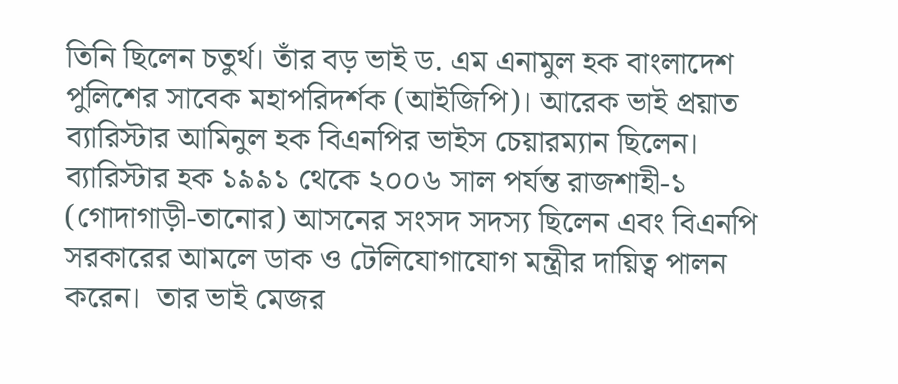তিনি ছিলেন চতুর্থ। তাঁর বড় ভাই ড. এম এনামুল হক বাংলাদেশ পুলিশের সাবেক মহাপরিদর্শক (আইজিপি)। আরেক ভাই প্রয়াত ব্যারিস্টার আমিনুল হক বিএনপির ভাইস চেয়ারম্যান ছিলেন। ব্যারিস্টার হক ১৯৯১ থেকে ২০০৬ সাল পর্যন্ত রাজশাহী-১ (গোদাগাড়ী-তানোর) আসনের সংসদ সদস্য ছিলেন এবং বিএনপি সরকারের আমলে ডাক ও টেলিযোগাযোগ মন্ত্রীর দায়িত্ব পালন করেন।  তার ভাই মেজর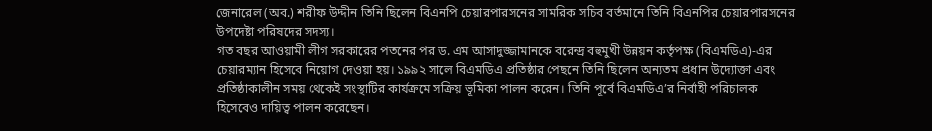জেনারেল (অব.) শরীফ উদ্দীন তিনি ছিলেন বিএনপি চেয়ারপারসনের সামরিক সচিব বর্তমানে তিনি বিএনপির চেয়ারপারসনের উপদেষ্টা পরিষদের সদস্য।
গত বছর আওয়ামী লীগ সরকারের পতনের পর ড. এম আসাদুজ্জামানকে বরেন্দ্র বহুমুখী উন্নয়ন কর্তৃপক্ষ (বিএমডিএ)-এর চেয়ারম্যান হিসেবে নিয়োগ দেওয়া হয়। ১৯৯২ সালে বিএমডিএ প্রতিষ্ঠার পেছনে তিনি ছিলেন অন্যতম প্রধান উদ্যোক্তা এবং প্রতিষ্ঠাকালীন সময় থেকেই সংস্থাটির কার্যক্রমে সক্রিয় ভূমিকা পালন করেন। তিনি পূর্বে বিএমডিএ’র নির্বাহী পরিচালক হিসেবেও দায়িত্ব পালন করেছেন।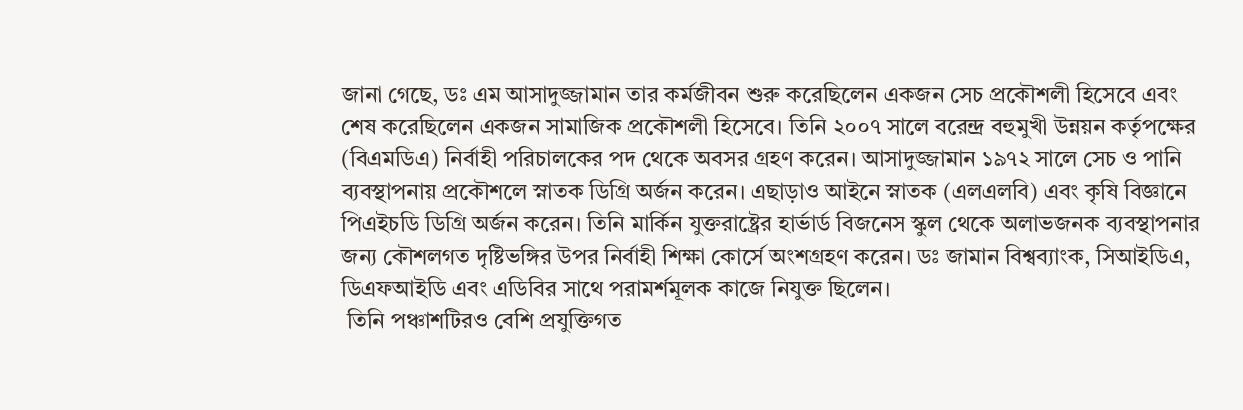জানা গেছে, ডঃ এম আসাদুজ্জামান তার কর্মজীবন শুরু করেছিলেন একজন সেচ প্রকৌশলী হিসেবে এবং শেষ করেছিলেন একজন সামাজিক প্রকৌশলী হিসেবে। তিনি ২০০৭ সালে বরেন্দ্র বহুমুখী উন্নয়ন কর্তৃপক্ষের (বিএমডিএ) নির্বাহী পরিচালকের পদ থেকে অবসর গ্রহণ করেন। আসাদুজ্জামান ১৯৭২ সালে সেচ ও পানি ব্যবস্থাপনায় প্রকৌশলে স্নাতক ডিগ্রি অর্জন করেন। এছাড়াও আইনে স্নাতক (এলএলবি) এবং কৃষি বিজ্ঞানে পিএইচডি ডিগ্রি অর্জন করেন। তিনি মার্কিন যুক্তরাষ্ট্রের হার্ভার্ড বিজনেস স্কুল থেকে অলাভজনক ব্যবস্থাপনার জন্য কৌশলগত দৃষ্টিভঙ্গির উপর নির্বাহী শিক্ষা কোর্সে অংশগ্রহণ করেন। ডঃ জামান বিশ্বব্যাংক, সিআইডিএ, ডিএফআইডি এবং এডিবির সাথে পরামর্শমূলক কাজে নিযুক্ত ছিলেন।
 তিনি পঞ্চাশটিরও বেশি প্রযুক্তিগত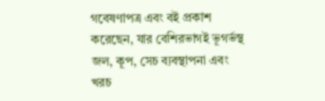গবেষণাপত্র এবং বই প্রকাশ করেছেন, যার বেশিরভাগই ভূগর্ভস্থ জল, কূপ, সেচ ব্যবস্থাপনা এবং খরচ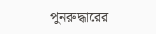পুনরুদ্ধারের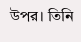উপর। তিনি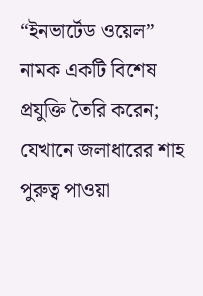“ইনভার্টেড ওয়েল” নামক একটি বিশেষ প্রযুক্তি তৈরি করেন; যেখানে জলাধারের শাহ পুরুত্ব পাওয়া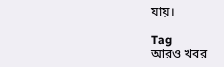যায়।

Tag
আরও খবর